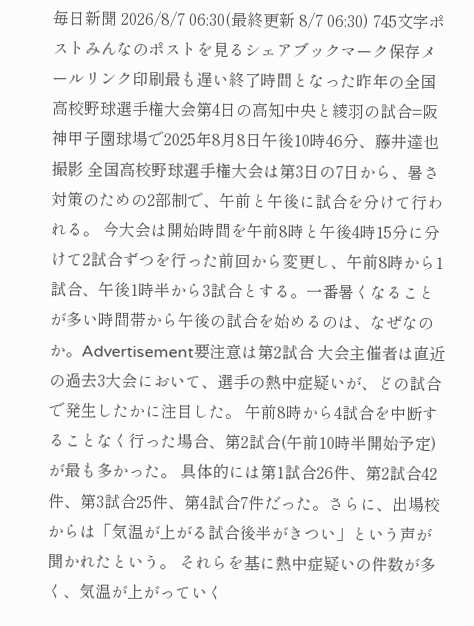毎日新聞 2026/8/7 06:30(最終更新 8/7 06:30) 745文字ポストみんなのポストを見るシェアブックマーク保存メールリンク印刷最も遅い終了時間となった昨年の全国高校野球選手権大会第4日の高知中央と綾羽の試合=阪神甲子園球場で2025年8月8日午後10時46分、藤井達也撮影 全国高校野球選手権大会は第3日の7日から、暑さ対策のための2部制で、午前と午後に試合を分けて行われる。 今大会は開始時間を午前8時と午後4時15分に分けて2試合ずつを行った前回から変更し、午前8時から1試合、午後1時半から3試合とする。一番暑くなることが多い時間帯から午後の試合を始めるのは、なぜなのか。Advertisement要注意は第2試合 大会主催者は直近の過去3大会において、選手の熱中症疑いが、どの試合で発生したかに注目した。 午前8時から4試合を中断することなく行った場合、第2試合(午前10時半開始予定)が最も多かった。 具体的には第1試合26件、第2試合42件、第3試合25件、第4試合7件だった。さらに、出場校からは「気温が上がる試合後半がきつい」という声が聞かれたという。 それらを基に熱中症疑いの件数が多く、気温が上がっていく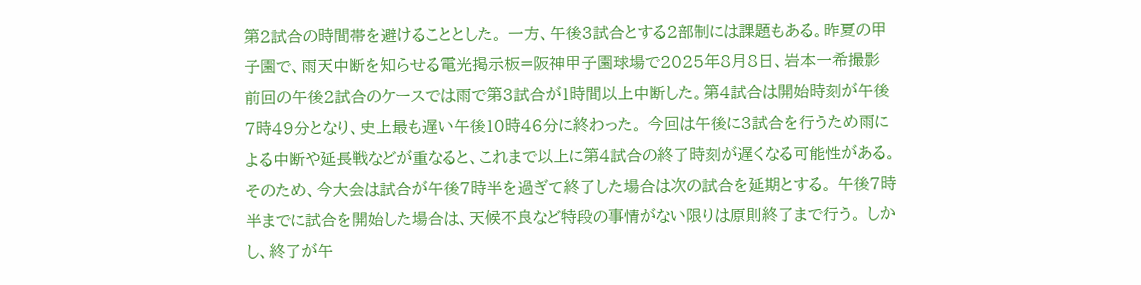第2試合の時間帯を避けることとした。 一方、午後3試合とする2部制には課題もある。昨夏の甲子園で、雨天中断を知らせる電光掲示板=阪神甲子園球場で2025年8月8日、岩本一希撮影 前回の午後2試合のケースでは雨で第3試合が1時間以上中断した。第4試合は開始時刻が午後7時49分となり、史上最も遅い午後10時46分に終わった。 今回は午後に3試合を行うため雨による中断や延長戦などが重なると、これまで以上に第4試合の終了時刻が遅くなる可能性がある。 そのため、今大会は試合が午後7時半を過ぎて終了した場合は次の試合を延期とする。 午後7時半までに試合を開始した場合は、天候不良など特段の事情がない限りは原則終了まで行う。 しかし、終了が午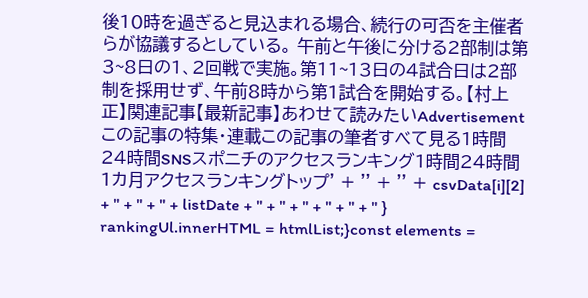後10時を過ぎると見込まれる場合、続行の可否を主催者らが協議するとしている。 午前と午後に分ける2部制は第3~8日の1、2回戦で実施。第11~13日の4試合日は2部制を採用せず、午前8時から第1試合を開始する。【村上正】関連記事【最新記事】あわせて読みたいAdvertisementこの記事の特集・連載この記事の筆者すべて見る1時間24時間SNSスポニチのアクセスランキング1時間24時間1カ月アクセスランキングトップ' + '' + '' + csvData[i][2] + '' + '' + '' + listDate + '' + '' + '' + '' + '' + '' } rankingUl.innerHTML = htmlList;}const elements =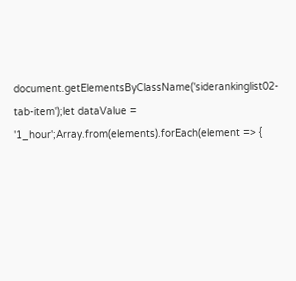document.getElementsByClassName('siderankinglist02-tab-item');let dataValue = '1_hour';Array.from(elements).forEach(element => {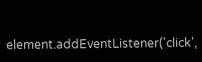element.addEventListener('click',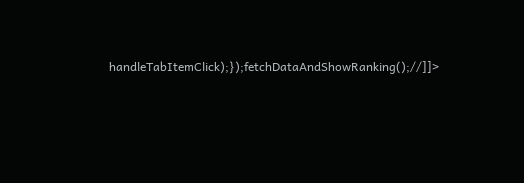handleTabItemClick);});fetchDataAndShowRanking();//]]>